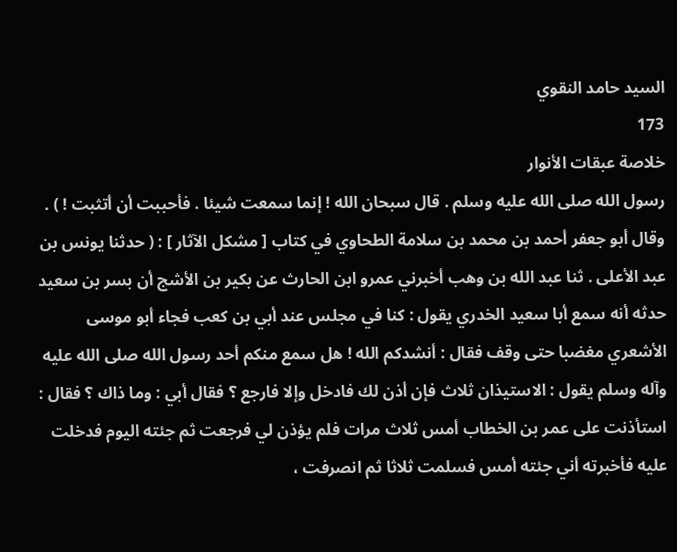السيد حامد النقوي
173
خلاصة عبقات الأنوار
رسول الله صلى الله عليه وسلم . قال سبحان الله ! إنما سمعت شيئا . فأحببت أن أتثبت ! ) . وقال أبو جعفر أحمد بن محمد بن سلامة الطحاوي في كتاب [ مشكل الآثار ] : ( حدثنا يونس بن عبد الأعلى . ثنا عبد الله بن وهب أخبرني عمرو ابن الحارث عن بكير بن الأشج أن بسر بن سعيد حدثه أنه سمع أبا سعيد الخدري يقول : كنا في مجلس عند أبي بن كعب فجاء أبو موسى الأشعري مغضبا حتى وقف فقال : أنشدكم الله ! هل سمع منكم أحد رسول الله صلى الله عليه وآله وسلم يقول : الاستيذان ثلاث فإن أذن لك فادخل وإلا فارجع ؟ فقال أبي : وما ذاك ؟ فقال : استأذنت على عمر بن الخطاب أمس ثلاث مرات فلم يؤذن لي فرجعت ثم جئته اليوم فدخلت عليه فأخبرته أني جئته أمس فسلمت ثلاثا ثم انصرفت ،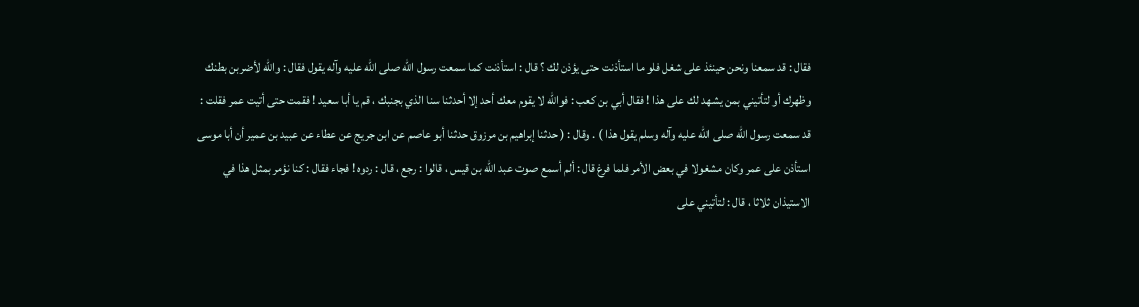فقال : قد سمعنا ونحن حينئذ على شغل فلو ما استأذنت حتى يؤذن لك ؟ قال : استأذنت كما سمعت رسول الله صلى الله عليه وآله يقول فقال : والله لأضربن بطنك وظهرك أو لتأتيني بمن يشهد لك على هذا ! فقال أبي بن كعب : فوالله لا يقوم معك أحد إلا أحدثنا سنا الذي بجنبك ، قم يا أبا سعيد ! فقمت حتى أتيت عمر فقلت : قد سمعت رسول الله صلى الله عليه وآله وسلم يقول هذا ) . وقال : ( حدثنا إبراهيم بن مرزوق حدثنا أبو عاصم عن ابن جريج عن عطاء عن عبيد بن عمير أن أبا موسى استأذن على عمر وكان مشغولا في بعض الأمر فلما فرغ قال : ألم أسمع صوت عبد الله بن قيس ، قالوا : رجع ، قال : ردوه ! فجاء فقال : كنا نؤمر بمثل هذا في الاستيذان ثلاثا ، قال : لتأتيني على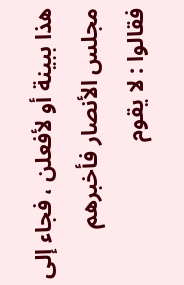هذا ببينة أو لأفعلن ، فجاء إلى مجلس الأنصار فأخبرهم فقالوا : لا يقوم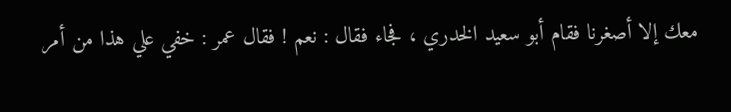معك إلا أصغرنا فقام أبو سعيد الخدري ، فجاء فقال : نعم ! فقال عمر : خفي علي هذا من أمر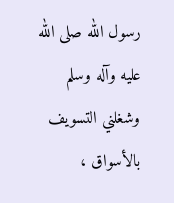رسول الله صلى الله عليه وآله وسلم وشغلني التسويف بالأسواق ،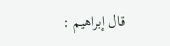قال إبراهيم :